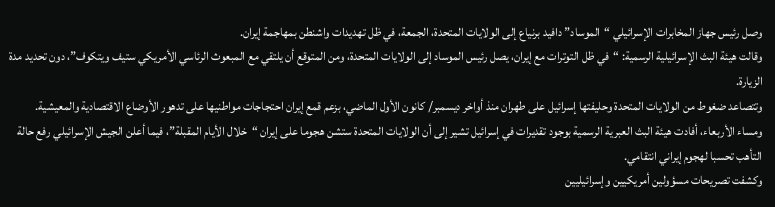وصل رئيس جهاز المخابرات الإسرائيلي “الموساد” دافيد برنياع إلى الولايات المتحدة، الجمعة، في ظل تهديدات واشنطن بمهاجمة إيران.
وقالت هيئة البث الإسرائيلية الرسمية: “في ظل التوترات مع إيران، يصل رئيس الموساد إلى الولايات المتحدة، ومن المتوقع أن يلتقي مع المبعوث الرئاسي الأمريكي ستيف ويتكوف”، دون تحديد مدة الزيارة.
وتتصاعد ضغوط من الولايات المتحدة وحليفتها إسرائيل على طهران منذ أواخر ديسمبر/ كانون الأول الماضي، بزعم قمع إيران احتجاجات مواطنيها على تدهور الأوضاع الاقتصادية والمعيشية.
ومساء الأربعاء، أفادت هيئة البث العبرية الرسمية بوجود تقديرات في إسرائيل تشير إلى أن الولايات المتحدة ستشن هجوما على إيران “خلال الأيام المقبلة”، فيما أعلن الجيش الإسرائيلي رفع حالة التأهب تحسبا لهجوم إيراني انتقامي.
وكشفت تصريحات مسؤولين أمريكيين وإسرائيليين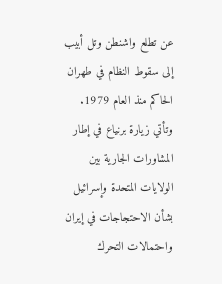عن تطلع واشنطن وتل أبيب إلى سقوط النظام في طهران الحاكم منذ العام 1979.
وتأتي زيارة برنياع في إطار المشاورات الجارية بين الولايات المتحدة وإسرائيل بشأن الاحتجاجات في إيران واحتمالات التحرك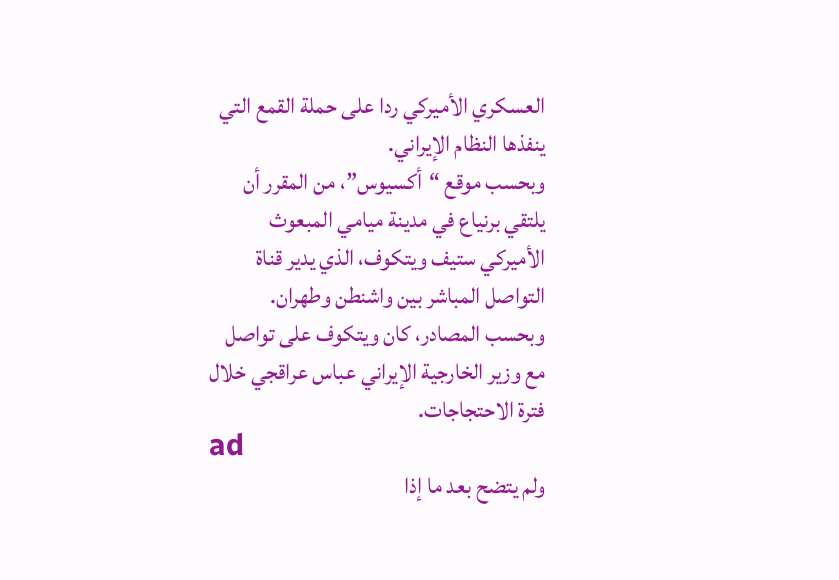العسكري الأميركي ردا على حملة القمع التي ينفذها النظام الإيراني.
وبحسب موقع “أكسيوس”، من المقرر أن يلتقي برنياع في مدينة ميامي المبعوث الأميركي ستيف ويتكوف، الذي يدير قناة التواصل المباشر بين واشنطن وطهران.
وبحسب المصادر، كان ويتكوف على تواصل مع وزير الخارجية الإيراني عباس عراقجي خلال فترة الاحتجاجات.
ad
ولم يتضح بعد ما إذا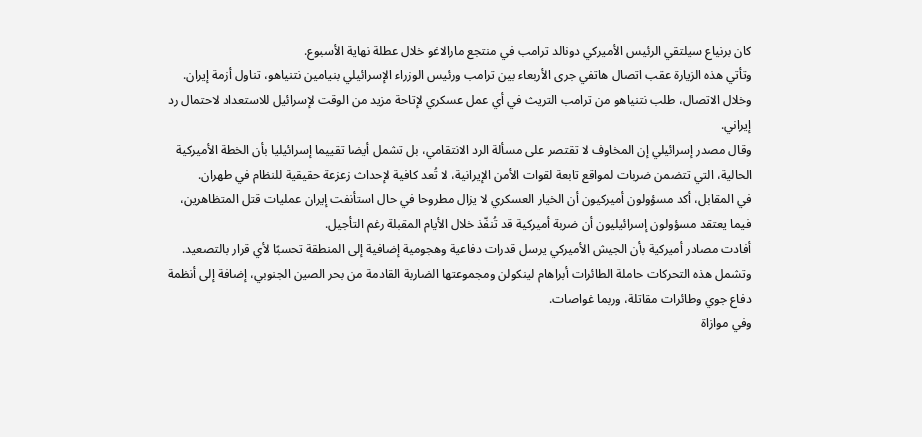كان برنياع سيلتقي الرئيس الأميركي دونالد ترامب في منتجع مارالاغو خلال عطلة نهاية الأسبوع.
وتأتي هذه الزيارة عقب اتصال هاتفي جرى الأربعاء بين ترامب ورئيس الوزراء الإسرائيلي بنيامين نتنياهو، تناول أزمة إيران.
وخلال الاتصال، طلب نتنياهو من ترامب التريث في أي عمل عسكري لإتاحة مزيد من الوقت لإسرائيل للاستعداد لاحتمال رد إيراني.
وقال مصدر إسرائيلي إن المخاوف لا تقتصر على مسألة الرد الانتقامي، بل تشمل أيضا تقييما إسرائيليا بأن الخطة الأميركية الحالية، التي تتضمن ضربات لمواقع تابعة لقوات الأمن الإيرانية، لا تُعد كافية لإحداث زعزعة حقيقية للنظام في طهران.
في المقابل، أكد مسؤولون أميركيون أن الخيار العسكري لا يزال مطروحا في حال استأنفت إيران عمليات قتل المتظاهرين، فيما يعتقد مسؤولون إسرائيليون أن ضربة أميركية قد تُنفّذ خلال الأيام المقبلة رغم التأجيل.
أفادت مصادر أميركية بأن الجيش الأميركي يرسل قدرات دفاعية وهجومية إضافية إلى المنطقة تحسبًا لأي قرار بالتصعيد.
وتشمل هذه التحركات حاملة الطائرات أبراهام لينكولن ومجموعتها الضاربة القادمة من بحر الصين الجنوبي، إضافة إلى أنظمة دفاع جوي وطائرات مقاتلة، وربما غواصات.
وفي موازاة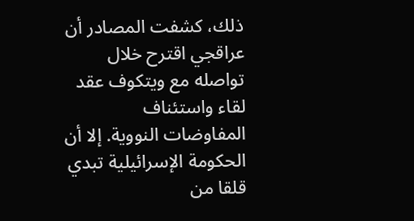ذلك، كشفت المصادر أن عراقجي اقترح خلال تواصله مع ويتكوف عقد لقاء واستئناف المفاوضات النووية. إلا أن الحكومة الإسرائيلية تبدي قلقا من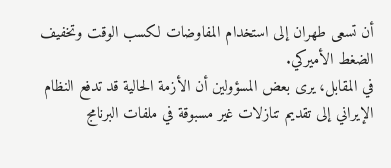أن تسعى طهران إلى استخدام المفاوضات لكسب الوقت وتخفيف الضغط الأميركي.
في المقابل، يرى بعض المسؤولين أن الأزمة الحالية قد تدفع النظام الإيراني إلى تقديم تنازلات غير مسبوقة في ملفات البرنامج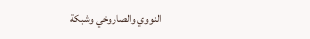النووي والصاروخي وشبكة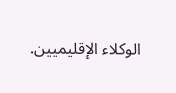الوكلاء الإقليميين.